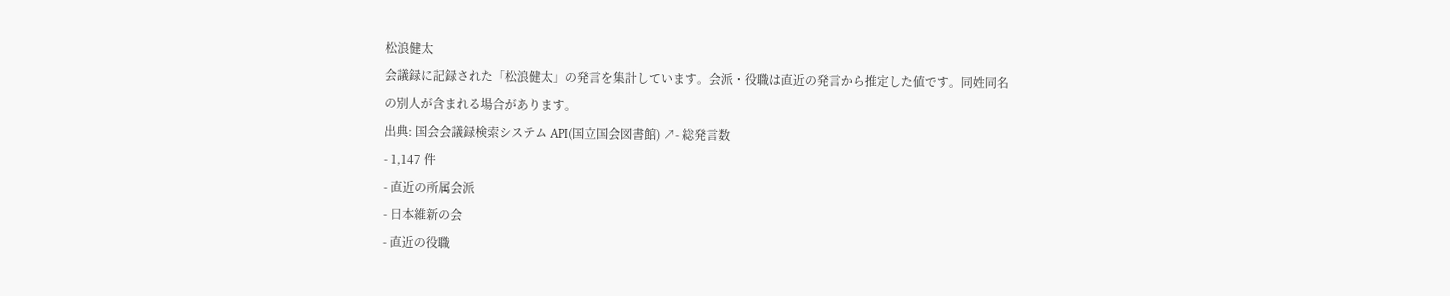松浪健太
会議録に記録された「松浪健太」の発言を集計しています。会派・役職は直近の発言から推定した値です。同姓同名の別人が含まれる場合があります。
出典: 国会会議録検索システム API(国立国会図書館) ↗- 総発言数
- 1,147 件
- 直近の所属会派
- 日本維新の会
- 直近の役職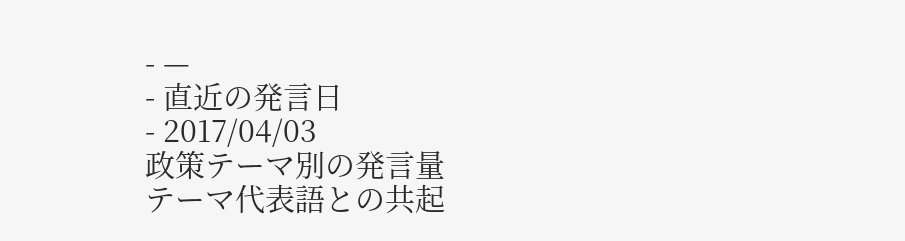- —
- 直近の発言日
- 2017/04/03
政策テーマ別の発言量
テーマ代表語との共起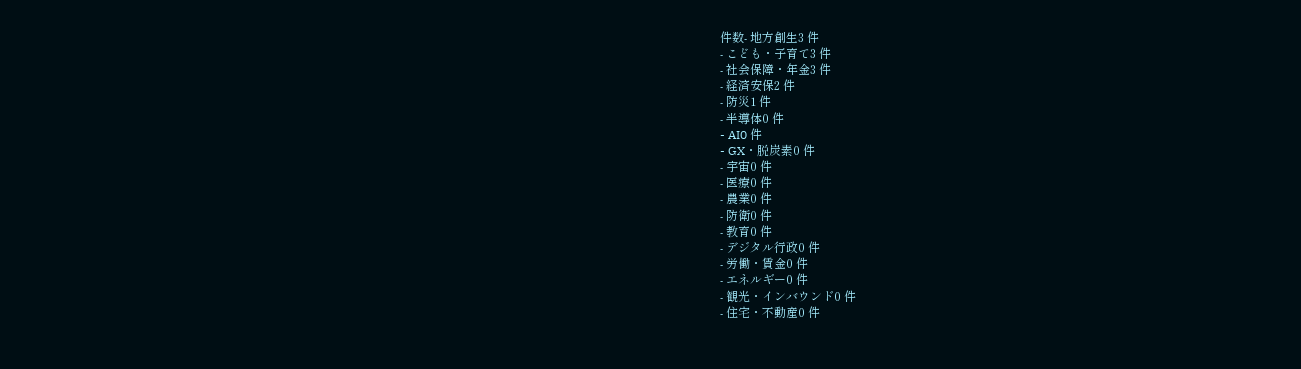件数- 地方創生3 件
- こども・子育て3 件
- 社会保障・年金3 件
- 経済安保2 件
- 防災1 件
- 半導体0 件
- AI0 件
- GX・脱炭素0 件
- 宇宙0 件
- 医療0 件
- 農業0 件
- 防衛0 件
- 教育0 件
- デジタル行政0 件
- 労働・賃金0 件
- エネルギー0 件
- 観光・インバウンド0 件
- 住宅・不動産0 件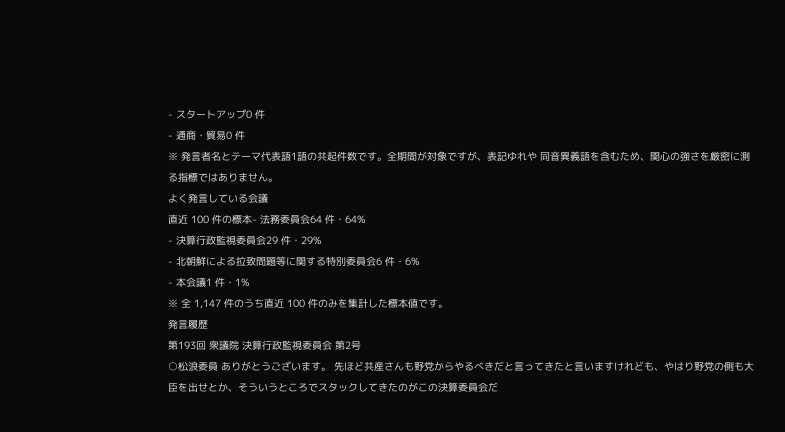- スタートアップ0 件
- 通商・貿易0 件
※ 発言者名とテーマ代表語1語の共起件数です。全期間が対象ですが、表記ゆれや 同音異義語を含むため、関心の強さを厳密に測る指標ではありません。
よく発言している会議
直近 100 件の標本- 法務委員会64 件・64%
- 決算行政監視委員会29 件・29%
- 北朝鮮による拉致問題等に関する特別委員会6 件・6%
- 本会議1 件・1%
※ 全 1,147 件のうち直近 100 件のみを集計した標本値です。
発言履歴
第193回 衆議院 決算行政監視委員会 第2号
○松浪委員 ありがとうございます。 先ほど共産さんも野党からやるべきだと言ってきたと言いますけれども、やはり野党の側も大臣を出せとか、そういうところでスタックしてきたのがこの決算委員会だ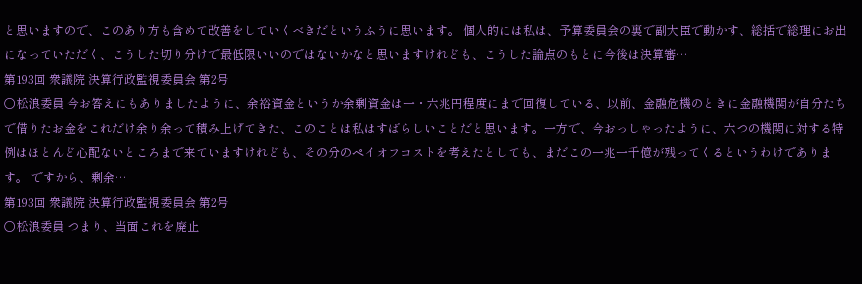と思いますので、このあり方も含めて改善をしていくべきだというふうに思います。 個人的には私は、予算委員会の裏で副大臣で動かす、総括で総理にお出になっていただく、こうした切り分けで最低限いいのではないかなと思いますけれども、こうした論点のもとに今後は決算審…
第193回 衆議院 決算行政監視委員会 第2号
○松浪委員 今お答えにもありましたように、余裕資金というか余剰資金は一・六兆円程度にまで回復している、以前、金融危機のときに金融機関が自分たちで借りたお金をこれだけ余り余って積み上げてきた、このことは私はすばらしいことだと思います。一方で、今おっしゃったように、六つの機関に対する特例はほとんど心配ないところまで来ていますけれども、その分のペイオフコストを考えたとしても、まだこの一兆一千億が残ってくるというわけであります。 ですから、剰余…
第193回 衆議院 決算行政監視委員会 第2号
○松浪委員 つまり、当面これを廃止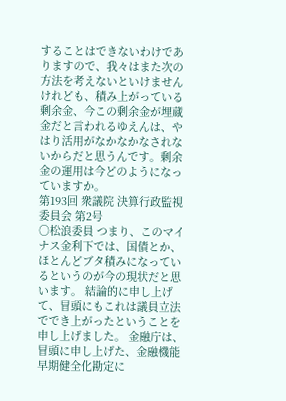することはできないわけでありますので、我々はまた次の方法を考えないといけませんけれども、積み上がっている剰余金、今この剰余金が埋蔵金だと言われるゆえんは、やはり活用がなかなかなされないからだと思うんです。剰余金の運用は今どのようになっていますか。
第193回 衆議院 決算行政監視委員会 第2号
○松浪委員 つまり、このマイナス金利下では、国債とか、ほとんどブタ積みになっているというのが今の現状だと思います。 結論的に申し上げて、冒頭にもこれは議員立法ででき上がったということを申し上げました。 金融庁は、冒頭に申し上げた、金融機能早期健全化勘定に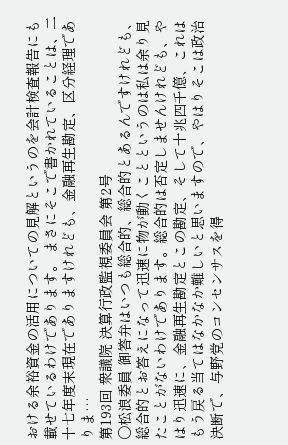おける余裕資金の活用についての見解というのを会計検査報告にも載せているわけであります。 まさにそこで書かれていることは、二十七年度末現在でありますけれども、金融再生勘定、区分経理でありま…
第193回 衆議院 決算行政監視委員会 第2号
○松浪委員 御答弁はいつも総合的、総合的とあるんですけれども、総合的とお答えになって迅速に物が動くことというのは私は余り見たことがないわけであります。総合的は否定しませんけれども、やはり迅速に、金融再生勘定とこの勘定、そして十兆四千億、これはもう戻る当てはなかなか難しいと思いますので、やはりそこは政治決断で、与野党のコンセンサスを得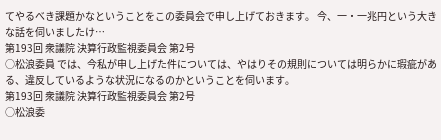てやるべき課題かなということをこの委員会で申し上げておきます。 今、一・一兆円という大きな話を伺いましたけ…
第193回 衆議院 決算行政監視委員会 第2号
○松浪委員 では、今私が申し上げた件については、やはりその規則については明らかに瑕疵がある、違反しているような状況になるのかということを伺います。
第193回 衆議院 決算行政監視委員会 第2号
○松浪委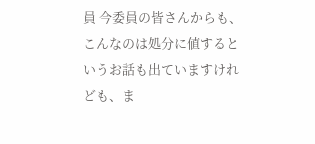員 今委員の皆さんからも、こんなのは処分に値するというお話も出ていますけれども、ま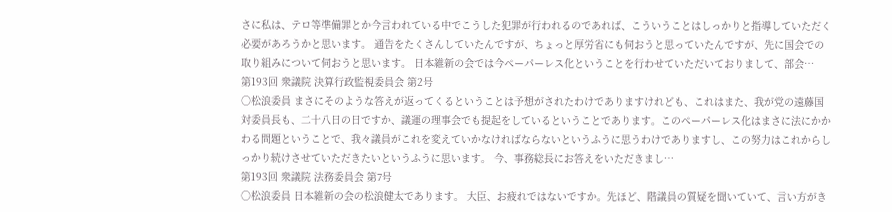さに私は、テロ等準備罪とか今言われている中でこうした犯罪が行われるのであれば、こういうことはしっかりと指導していただく必要があろうかと思います。 通告をたくさんしていたんですが、ちょっと厚労省にも伺おうと思っていたんですが、先に国会での取り組みについて伺おうと思います。 日本維新の会では今ペーパーレス化ということを行わせていただいておりまして、部会…
第193回 衆議院 決算行政監視委員会 第2号
○松浪委員 まさにそのような答えが返ってくるということは予想がされたわけでありますけれども、これはまた、我が党の遠藤国対委員長も、二十八日の日ですか、議運の理事会でも提起をしているということであります。このペーパーレス化はまさに法にかかわる問題ということで、我々議員がこれを変えていかなければならないというふうに思うわけでありますし、この努力はこれからしっかり続けさせていただきたいというふうに思います。 今、事務総長にお答えをいただきまし…
第193回 衆議院 法務委員会 第7号
○松浪委員 日本維新の会の松浪健太であります。 大臣、お疲れではないですか。先ほど、階議員の質疑を聞いていて、言い方がき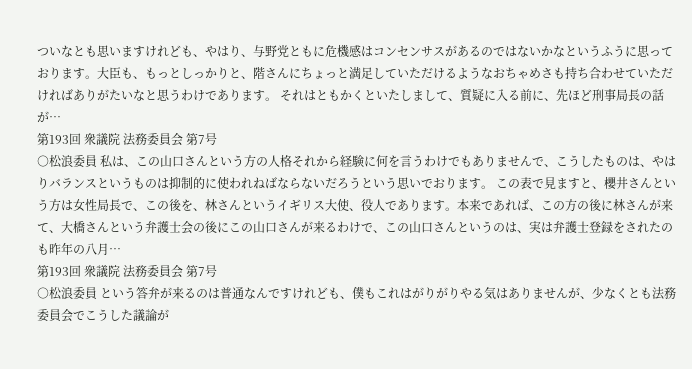ついなとも思いますけれども、やはり、与野党ともに危機感はコンセンサスがあるのではないかなというふうに思っております。大臣も、もっとしっかりと、階さんにちょっと満足していただけるようなおちゃめさも持ち合わせていただければありがたいなと思うわけであります。 それはともかくといたしまして、質疑に入る前に、先ほど刑事局長の話が…
第193回 衆議院 法務委員会 第7号
○松浪委員 私は、この山口さんという方の人格それから経験に何を言うわけでもありませんで、こうしたものは、やはりバランスというものは抑制的に使われねばならないだろうという思いでおります。 この表で見ますと、櫻井さんという方は女性局長で、この後を、林さんというイギリス大使、役人であります。本来であれば、この方の後に林さんが来て、大橋さんという弁護士会の後にこの山口さんが来るわけで、この山口さんというのは、実は弁護士登録をされたのも昨年の八月…
第193回 衆議院 法務委員会 第7号
○松浪委員 という答弁が来るのは普通なんですけれども、僕もこれはがりがりやる気はありませんが、少なくとも法務委員会でこうした議論が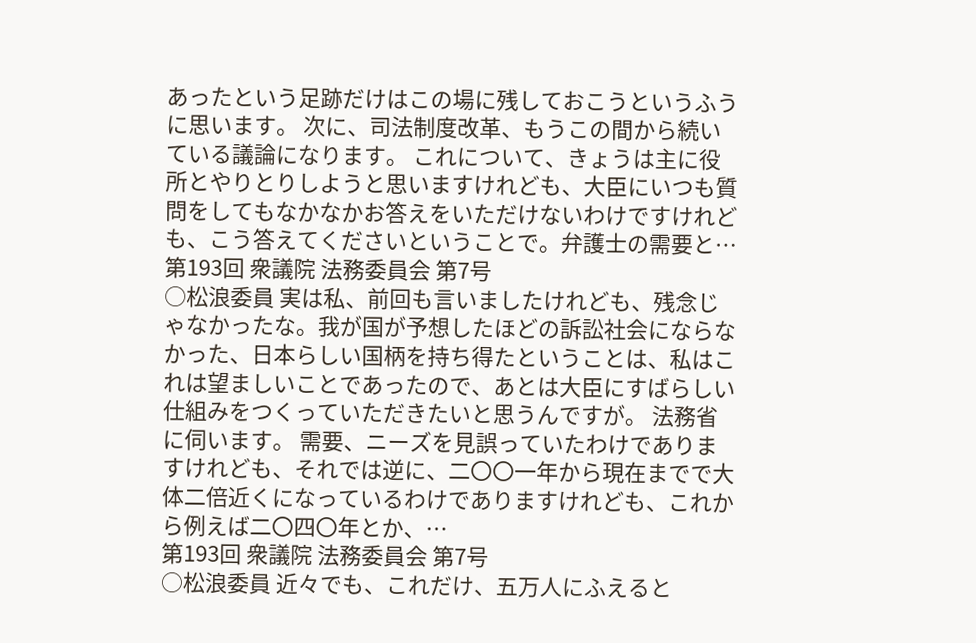あったという足跡だけはこの場に残しておこうというふうに思います。 次に、司法制度改革、もうこの間から続いている議論になります。 これについて、きょうは主に役所とやりとりしようと思いますけれども、大臣にいつも質問をしてもなかなかお答えをいただけないわけですけれども、こう答えてくださいということで。弁護士の需要と…
第193回 衆議院 法務委員会 第7号
○松浪委員 実は私、前回も言いましたけれども、残念じゃなかったな。我が国が予想したほどの訴訟社会にならなかった、日本らしい国柄を持ち得たということは、私はこれは望ましいことであったので、あとは大臣にすばらしい仕組みをつくっていただきたいと思うんですが。 法務省に伺います。 需要、ニーズを見誤っていたわけでありますけれども、それでは逆に、二〇〇一年から現在までで大体二倍近くになっているわけでありますけれども、これから例えば二〇四〇年とか、…
第193回 衆議院 法務委員会 第7号
○松浪委員 近々でも、これだけ、五万人にふえると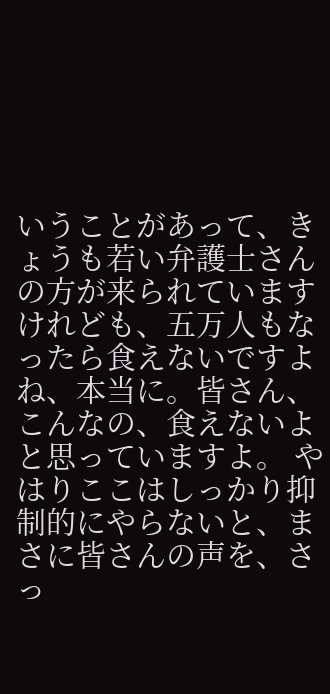いうことがあって、きょうも若い弁護士さんの方が来られていますけれども、五万人もなったら食えないですよね、本当に。皆さん、こんなの、食えないよと思っていますよ。 やはりここはしっかり抑制的にやらないと、まさに皆さんの声を、さっ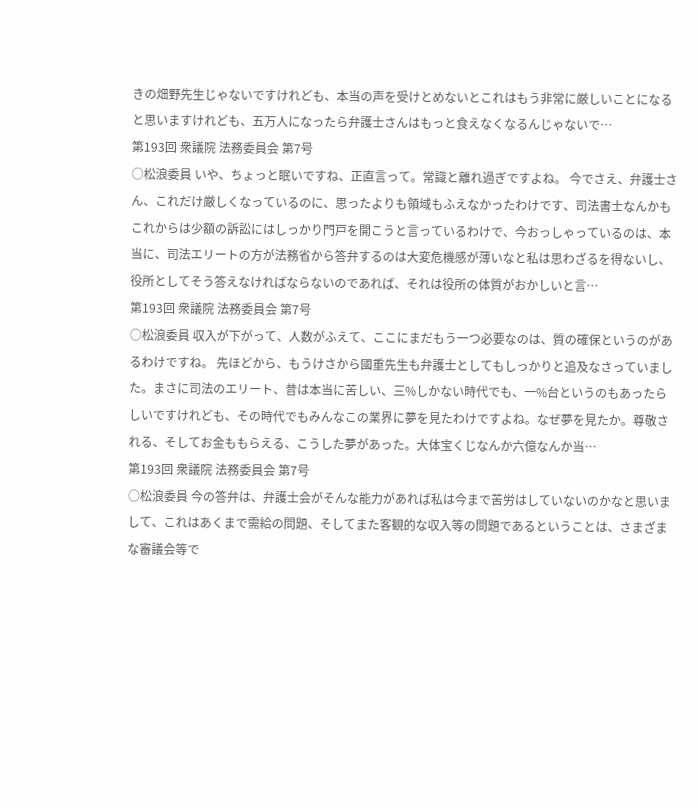きの畑野先生じゃないですけれども、本当の声を受けとめないとこれはもう非常に厳しいことになると思いますけれども、五万人になったら弁護士さんはもっと食えなくなるんじゃないで…
第193回 衆議院 法務委員会 第7号
○松浪委員 いや、ちょっと眠いですね、正直言って。常識と離れ過ぎですよね。 今でさえ、弁護士さん、これだけ厳しくなっているのに、思ったよりも領域もふえなかったわけです、司法書士なんかもこれからは少額の訴訟にはしっかり門戸を開こうと言っているわけで、今おっしゃっているのは、本当に、司法エリートの方が法務省から答弁するのは大変危機感が薄いなと私は思わざるを得ないし、役所としてそう答えなければならないのであれば、それは役所の体質がおかしいと言…
第193回 衆議院 法務委員会 第7号
○松浪委員 収入が下がって、人数がふえて、ここにまだもう一つ必要なのは、質の確保というのがあるわけですね。 先ほどから、もうけさから國重先生も弁護士としてもしっかりと追及なさっていました。まさに司法のエリート、昔は本当に苦しい、三%しかない時代でも、一%台というのもあったらしいですけれども、その時代でもみんなこの業界に夢を見たわけですよね。なぜ夢を見たか。尊敬される、そしてお金ももらえる、こうした夢があった。大体宝くじなんか六億なんか当…
第193回 衆議院 法務委員会 第7号
○松浪委員 今の答弁は、弁護士会がそんな能力があれば私は今まで苦労はしていないのかなと思いまして、これはあくまで需給の問題、そしてまた客観的な収入等の問題であるということは、さまざまな審議会等で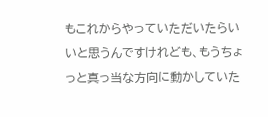もこれからやっていただいたらいいと思うんですけれども、もうちょっと真っ当な方向に動かしていた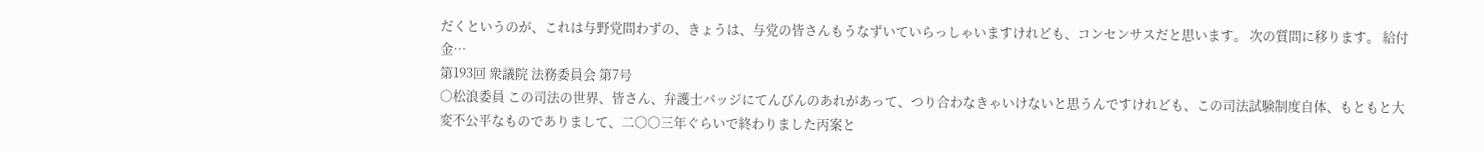だくというのが、これは与野党問わずの、きょうは、与党の皆さんもうなずいていらっしゃいますけれども、コンセンサスだと思います。 次の質問に移ります。 給付金…
第193回 衆議院 法務委員会 第7号
○松浪委員 この司法の世界、皆さん、弁護士バッジにてんびんのあれがあって、つり合わなきゃいけないと思うんですけれども、この司法試験制度自体、もともと大変不公平なものでありまして、二〇〇三年ぐらいで終わりました丙案と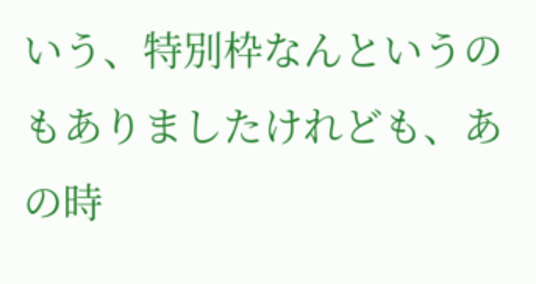いう、特別枠なんというのもありましたけれども、あの時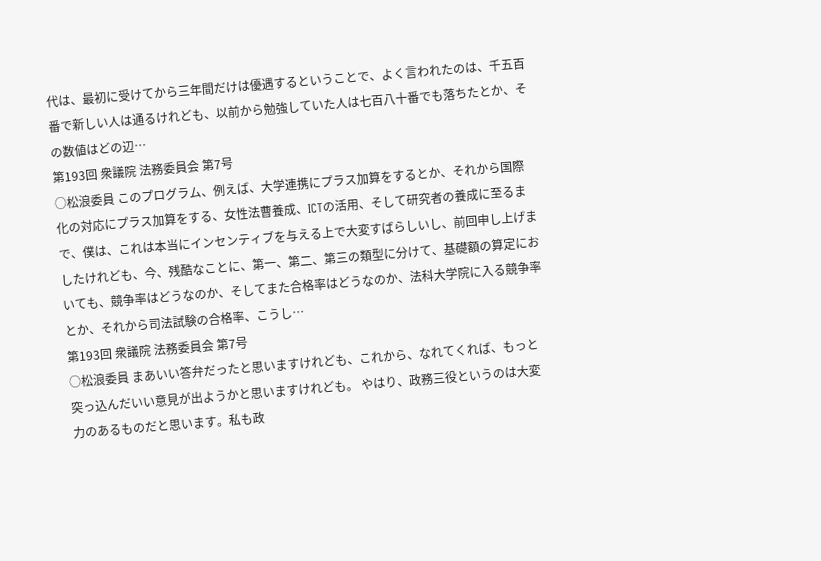代は、最初に受けてから三年間だけは優遇するということで、よく言われたのは、千五百番で新しい人は通るけれども、以前から勉強していた人は七百八十番でも落ちたとか、その数値はどの辺…
第193回 衆議院 法務委員会 第7号
○松浪委員 このプログラム、例えば、大学連携にプラス加算をするとか、それから国際化の対応にプラス加算をする、女性法曹養成、ICTの活用、そして研究者の養成に至るまで、僕は、これは本当にインセンティブを与える上で大変すばらしいし、前回申し上げましたけれども、今、残酷なことに、第一、第二、第三の類型に分けて、基礎額の算定においても、競争率はどうなのか、そしてまた合格率はどうなのか、法科大学院に入る競争率とか、それから司法試験の合格率、こうし…
第193回 衆議院 法務委員会 第7号
○松浪委員 まあいい答弁だったと思いますけれども、これから、なれてくれば、もっと突っ込んだいい意見が出ようかと思いますけれども。 やはり、政務三役というのは大変力のあるものだと思います。私も政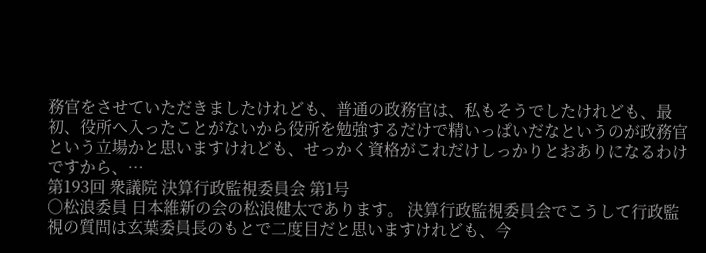務官をさせていただきましたけれども、普通の政務官は、私もそうでしたけれども、最初、役所へ入ったことがないから役所を勉強するだけで精いっぱいだなというのが政務官という立場かと思いますけれども、せっかく資格がこれだけしっかりとおありになるわけですから、…
第193回 衆議院 決算行政監視委員会 第1号
○松浪委員 日本維新の会の松浪健太であります。 決算行政監視委員会でこうして行政監視の質問は玄葉委員長のもとで二度目だと思いますけれども、今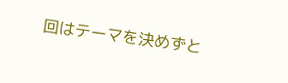回はテーマを決めずと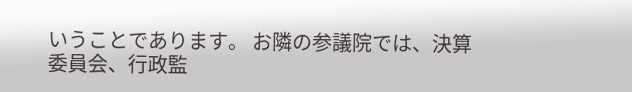いうことであります。 お隣の参議院では、決算委員会、行政監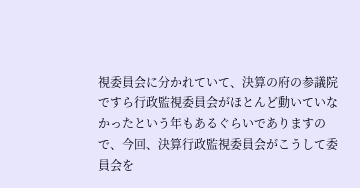視委員会に分かれていて、決算の府の参議院ですら行政監視委員会がほとんど動いていなかったという年もあるぐらいでありますので、今回、決算行政監視委員会がこうして委員会を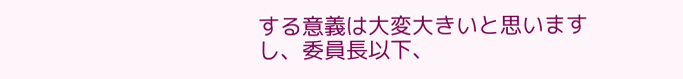する意義は大変大きいと思いますし、委員長以下、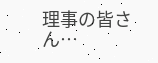理事の皆さん…